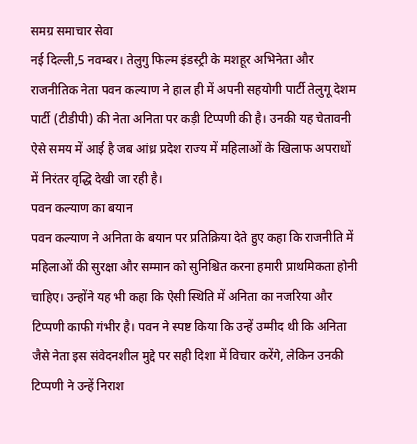समग्र समाचार सेवा
नई दिल्ली,5 नवम्बर। तेलुगु फिल्म इंडस्ट्री के मशहूर अभिनेता और राजनीतिक नेता पवन कल्याण ने हाल ही में अपनी सहयोगी पार्टी तेलुगू देशम पार्टी (टीडीपी) की नेता अनिता पर कड़ी टिप्पणी की है। उनकी यह चेतावनी ऐसे समय में आई है जब आंध्र प्रदेश राज्य में महिलाओं के खिलाफ अपराधों में निरंतर वृद्धि देखी जा रही है।
पवन कल्याण का बयान
पवन कल्याण ने अनिता के बयान पर प्रतिक्रिया देते हुए कहा कि राजनीति में महिलाओं की सुरक्षा और सम्मान को सुनिश्चित करना हमारी प्राथमिकता होनी चाहिए। उन्होंने यह भी कहा कि ऐसी स्थिति में अनिता का नजरिया और टिप्पणी काफी गंभीर है। पवन ने स्पष्ट किया कि उन्हें उम्मीद थी कि अनिता जैसे नेता इस संवेदनशील मुद्दे पर सही दिशा में विचार करेंगे, लेकिन उनकी टिप्पणी ने उन्हें निराश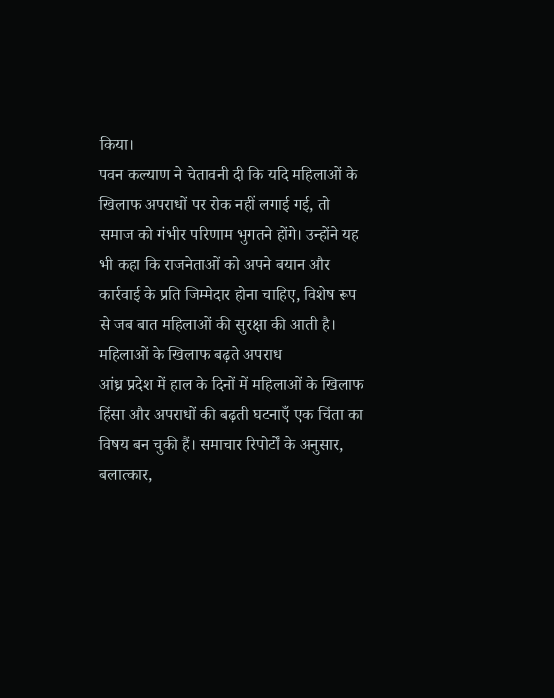किया।
पवन कल्याण ने चेतावनी दी कि यदि महिलाओं के खिलाफ अपराधों पर रोक नहीं लगाई गई, तो समाज को गंभीर परिणाम भुगतने होंगे। उन्होंने यह भी कहा कि राजनेताओं को अपने बयान और कार्रवाई के प्रति जिम्मेदार होना चाहिए, विशेष रूप से जब बात महिलाओं की सुरक्षा की आती है।
महिलाओं के खिलाफ बढ़ते अपराध
आंध्र प्रदेश में हाल के दिनों में महिलाओं के खिलाफ हिंसा और अपराधों की बढ़ती घटनाएँ एक चिंता का विषय बन चुकी हैं। समाचार रिपोर्टों के अनुसार, बलात्कार,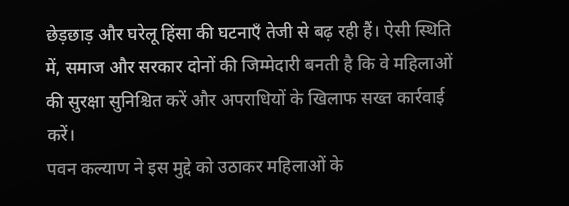छेड़छाड़ और घरेलू हिंसा की घटनाएँ तेजी से बढ़ रही हैं। ऐसी स्थिति में, समाज और सरकार दोनों की जिम्मेदारी बनती है कि वे महिलाओं की सुरक्षा सुनिश्चित करें और अपराधियों के खिलाफ सख्त कार्रवाई करें।
पवन कल्याण ने इस मुद्दे को उठाकर महिलाओं के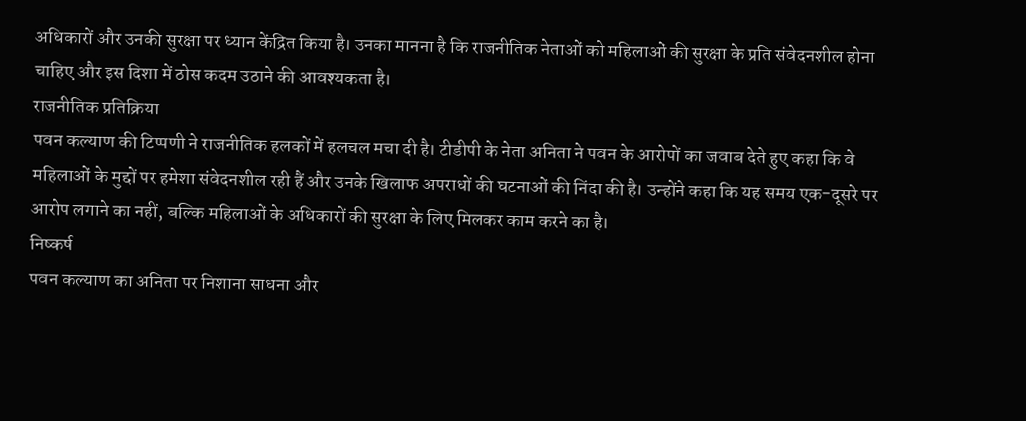अधिकारों और उनकी सुरक्षा पर ध्यान केंद्रित किया है। उनका मानना है कि राजनीतिक नेताओं को महिलाओं की सुरक्षा के प्रति संवेदनशील होना चाहिए और इस दिशा में ठोस कदम उठाने की आवश्यकता है।
राजनीतिक प्रतिक्रिया
पवन कल्याण की टिप्पणी ने राजनीतिक हलकों में हलचल मचा दी है। टीडीपी के नेता अनिता ने पवन के आरोपों का जवाब देते हुए कहा कि वे महिलाओं के मुद्दों पर हमेशा संवेदनशील रही हैं और उनके खिलाफ अपराधों की घटनाओं की निंदा की है। उन्होंने कहा कि यह समय एक-दूसरे पर आरोप लगाने का नहीं, बल्कि महिलाओं के अधिकारों की सुरक्षा के लिए मिलकर काम करने का है।
निष्कर्ष
पवन कल्याण का अनिता पर निशाना साधना और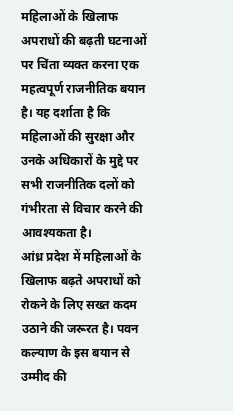महिलाओं के खिलाफ अपराधों की बढ़ती घटनाओं पर चिंता व्यक्त करना एक महत्वपूर्ण राजनीतिक बयान है। यह दर्शाता है कि महिलाओं की सुरक्षा और उनके अधिकारों के मुद्दे पर सभी राजनीतिक दलों को गंभीरता से विचार करने की आवश्यकता है।
आंध्र प्रदेश में महिलाओं के खिलाफ बढ़ते अपराधों को रोकने के लिए सख्त कदम उठाने की जरूरत है। पवन कल्याण के इस बयान से उम्मीद की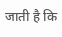जाती है कि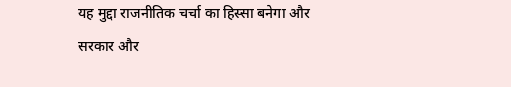यह मुद्दा राजनीतिक चर्चा का हिस्सा बनेगा और सरकार और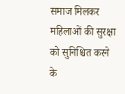समाज मिलकर महिलाओं की सुरक्षा को सुनिश्चित करने के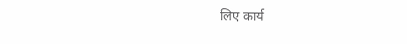लिए कार्य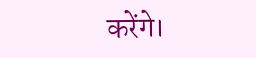करेंगे।